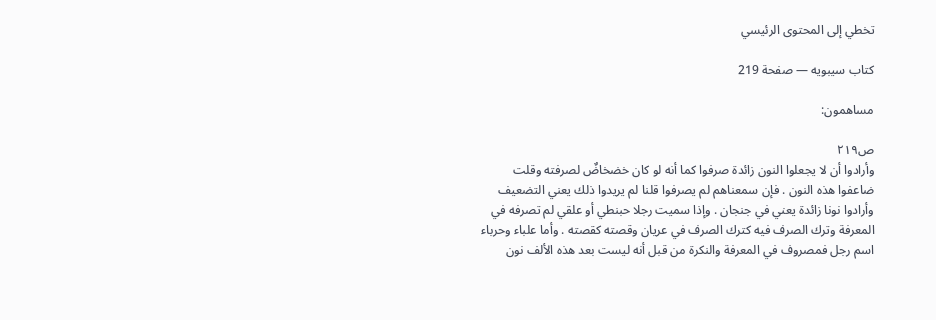تخطي إلى المحتوى الرئيسي

كتاب سيبويه — صفحة 219

مساهمون:

ص٢١٩
وأرادوا أن لا يجعلوا النون زائدة صرفوا كما أنه لو كان خضخاضٌ لصرفته وقلت ضاعفوا هذه النون . فإن سمعناهم لم يصرفوا قلنا لم يريدوا ذلك يعني التضعيف وأرادوا نونا زائدة يعني في جنجان . وإذا سميت رجلا حبنطي أو علقي لم تصرفه في المعرفة وترك الصرف فيه كترك الصرف في عريان وقصته كقصته . وأما علباء وحرباء اسم رجل فمصروف في المعرفة والنكرة من قبل أنه ليست بعد هذه الألف نون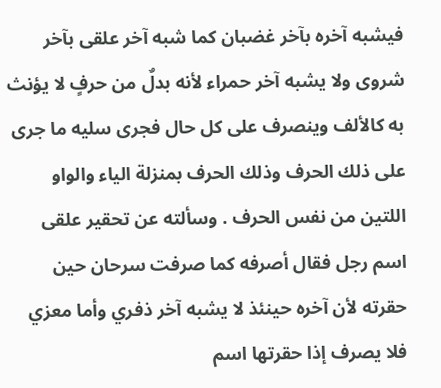فيشبه آخره بآخر غضبان كما شبه آخر علقى بآخر شروى ولا يشبه آخر حمراء لأنه بدلٌ من حرفٍ لا يؤنث به كالألف وينصرف على كل حال فجرى سليه ما جرى على ذلك الحرف وذلك الحرف بمنزلة الياء والواو اللتين من نفس الحرف . وسألته عن تحقير علقى اسم رجل فقال أصرفه كما صرفت سرحان حين حقرته لأن آخره حينئذ لا يشبه آخر ذفري وأما معزي فلا يصرف إذا حقرتها اسم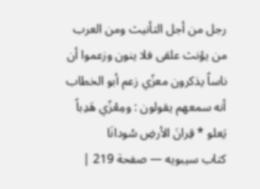رجل من أجل التأنيث ومن العرب من يؤنث علقى فلا ينون وزعموا أن ناساً يذكرون معزًي زعم أبو الخطاب أنه سمعهم يقولون : ومِعْزًي هَدِباً يَعلو * قِرانَ الأرضِ سُودانَا
كتاب سيبويه — صفحة 219 |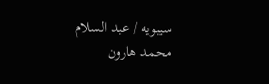سيبويه / عبد السلام محمد هارون